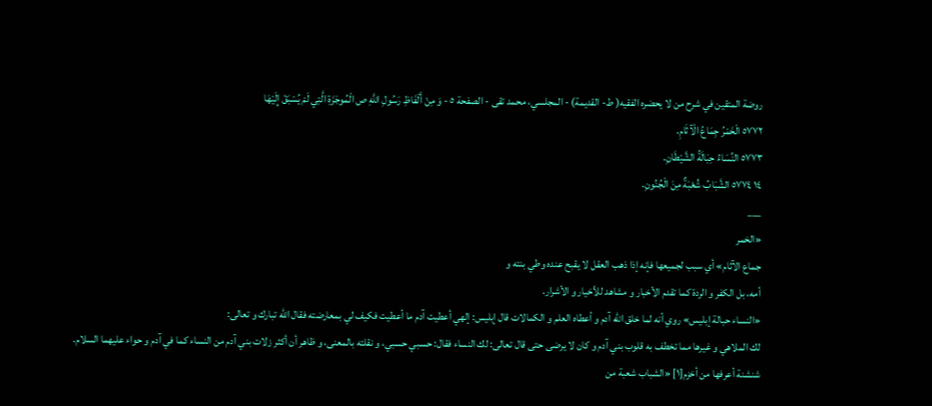روضة المتقين في شرح من لا يحضره الفقيه( ط- القديمة) - المجلسي، محمد تقى - الصفحة ٥ - وَ مِنْ أَلْفَاظِ رَسُولِ اللَّهِ ص الْمُوجَزَةِ الَّتِي لَمْ يُسْبَقْ إِلَيْهَا
٥٧٧٢ الْخَمْرُ جِمَاعُ الْآثَامِ.
٥٧٧٣ النِّسَاءُ حِبَالَةُ الشَّيْطَانِ.
١٤ ٥٧٧٤ الشَّبَابُ شُعْبَةٌ مِنَ الْجُنُونِ.
___
«الخمر
جماع الآثام» أي سبب لجميعها فإنه إذا ذهب العقل لا يقبح عنده وطي بنته و
أمه، بل الكفر و الردة كما تقدم الأخبار و مشاهد للأخيار و الأشرار.
«النساء حبالة إبليس» روي أنه لما خلق الله آدم و أعطاه العلم و الكمالات قال إبليس: إلهي أعطيت آدم ما أعطيت فكيف لي بمعارضته فقال الله تبارك و تعالى:
لك الملاهي و غيرها مما تخطف به قلوب بني آدم و كان لا يرضى حتى قال تعالى: لك النساء فقال: حسبي حسبي، و نقلته بالمعنى، و ظاهر أن أكثر زلات بني آدم من النساء كما في آدم و حواء عليهما السلام.
شنشنة أعرفها من أخزم[١] «الشباب شعبة من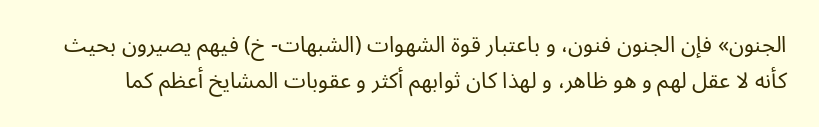الجنون» فإن الجنون فنون، و باعتبار قوة الشهوات (الشبهات- خ) فيهم يصيرون بحيث كأنه لا عقل لهم و هو ظاهر، و لهذا كان ثوابهم أكثر و عقوبات المشايخ أعظم كما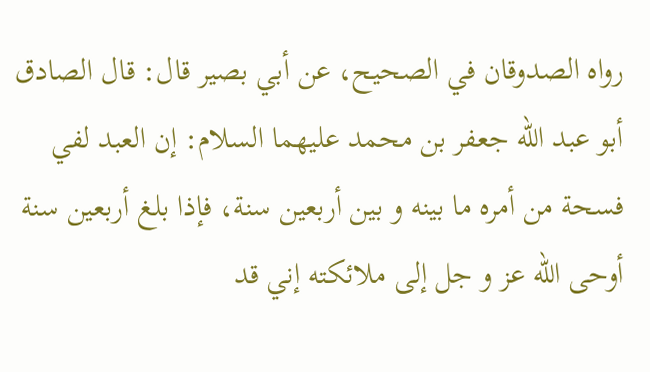رواه الصدوقان في الصحيح، عن أبي بصير قال: قال الصادق أبو عبد الله جعفر بن محمد عليهما السلام: إن العبد لفي فسحة من أمره ما بينه و بين أربعين سنة، فإذا بلغ أربعين سنة أوحى الله عز و جل إلى ملائكته إني قد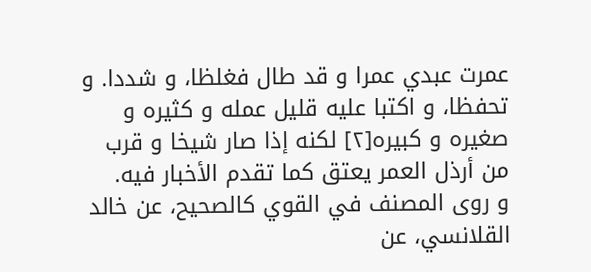عمرت عبدي عمرا و قد طال فغلظا، و شددا. و تحفظا، و اكتبا عليه قليل عمله و كثيره و صغيره و كبيره[٢] لكنه إذا صار شيخا و قرب من أرذل العمر يعتق كما تقدم الأخبار فيه.
و روى المصنف في القوي كالصحيح، عن خالد القلانسي، عن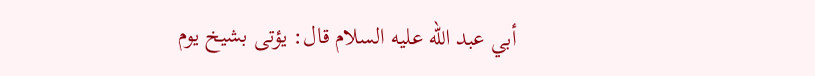أبي عبد الله عليه السلام قال: يؤتى بشيخ يوم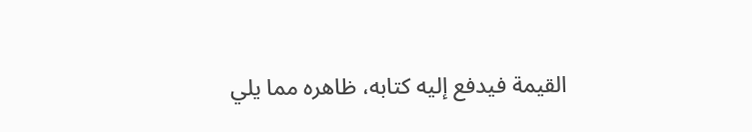القيمة فيدفع إليه كتابه، ظاهره مما يلي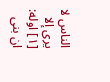الناس لا يرى إلا
[١] اوله: ان بنى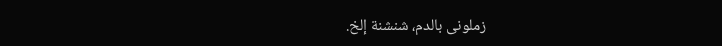زملونى بالدم، شنشنة إلخ.